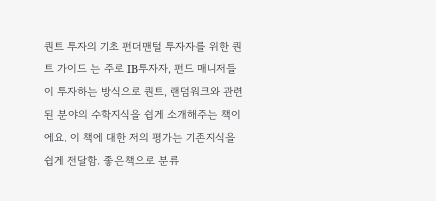퀀트 투자의 기초 펀더맨털 투자자를 위한 퀀트 가이드 는 주로 IB투자자, 펀드 매니저들이 투자하는 방식으로 퀀트, 랜덤워크와 관련된 분야의 수학지식을 쉽게 소개해주는 책이에요. 이 책에 대한 저의 평가는 기존지식을 쉽게 전달함. 좋은책으로 분류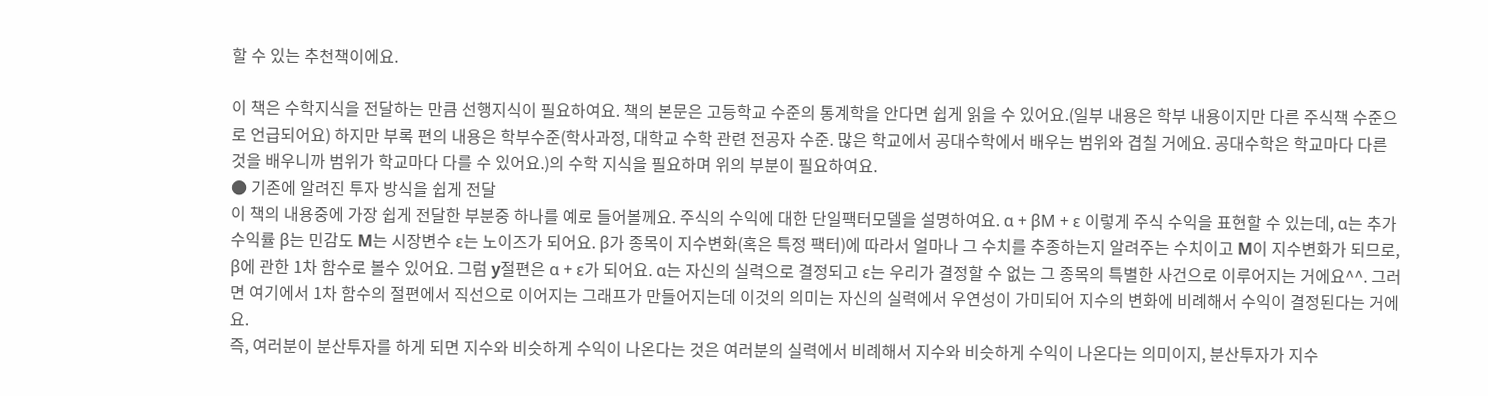할 수 있는 추천책이에요.

이 책은 수학지식을 전달하는 만큼 선행지식이 필요하여요. 책의 본문은 고등학교 수준의 통계학을 안다면 쉽게 읽을 수 있어요.(일부 내용은 학부 내용이지만 다른 주식책 수준으로 언급되어요) 하지만 부록 편의 내용은 학부수준(학사과정, 대학교 수학 관련 전공자 수준. 많은 학교에서 공대수학에서 배우는 범위와 겹칠 거에요. 공대수학은 학교마다 다른 것을 배우니까 범위가 학교마다 다를 수 있어요.)의 수학 지식을 필요하며 위의 부분이 필요하여요.
● 기존에 알려진 투자 방식을 쉽게 전달
이 책의 내용중에 가장 쉽게 전달한 부분중 하나를 예로 들어볼께요. 주식의 수익에 대한 단일팩터모델을 설명하여요. α + βM + ε 이렇게 주식 수익을 표현할 수 있는데, α는 추가 수익률 β는 민감도 M는 시장변수 ε는 노이즈가 되어요. β가 종목이 지수변화(혹은 특정 팩터)에 따라서 얼마나 그 수치를 추종하는지 알려주는 수치이고 M이 지수변화가 되므로, β에 관한 1차 함수로 볼수 있어요. 그럼 y절편은 α + ε가 되어요. α는 자신의 실력으로 결정되고 ε는 우리가 결정할 수 없는 그 종목의 특별한 사건으로 이루어지는 거에요^^. 그러면 여기에서 1차 함수의 절편에서 직선으로 이어지는 그래프가 만들어지는데 이것의 의미는 자신의 실력에서 우연성이 가미되어 지수의 변화에 비례해서 수익이 결정된다는 거에요.
즉, 여러분이 분산투자를 하게 되면 지수와 비슷하게 수익이 나온다는 것은 여러분의 실력에서 비례해서 지수와 비슷하게 수익이 나온다는 의미이지, 분산투자가 지수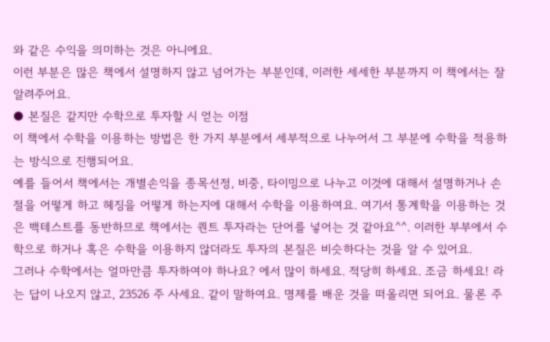와 같은 수익을 의미하는 것은 아니에요.
이런 부분은 많은 책에서 설명하지 않고 넘어가는 부분인데, 이러한 세세한 부분까지 이 책에서는 잘 알려주어요.
● 본질은 같지만 수학으로 투자할 시 얻는 이점
이 책에서 수학을 이용하는 방법은 한 가지 부분에서 세부적으로 나누어서 그 부분에 수학을 적용하는 방식으로 진행되어요.
예를 들어서 책에서는 개별손익을 종목선정, 비중, 타이밍으로 나누고 이것에 대해서 설명하거나 손절을 어떻게 하고 헤징을 어떻게 하는지에 대해서 수학을 이용하여요. 여기서 통계학을 이용하는 것은 백테스트를 동반하므로 책에서는 퀀트 투자라는 단어를 넣어는 것 같아요^^. 이러한 부부에서 수학으로 하거나 혹은 수학을 이용하지 않더라도 투자의 본질은 비슷하다는 것을 알 수 있어요.
그러나 수학에서는 얼마만큼 투자하여야 하나요? 에서 많이 하세요. 적당히 하세요. 조금 하세요! 라는 답이 나오지 않고, 23526 주 사세요. 같이 말하여요. 명제를 배운 것을 떠올리면 되어요. 물론 주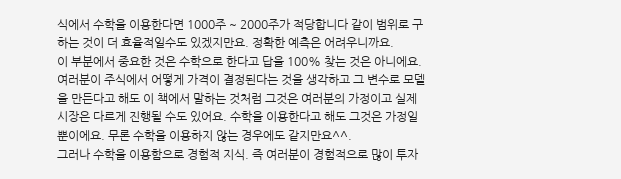식에서 수학을 이용한다면 1000주 ~ 2000주가 적당합니다 같이 범위로 구하는 것이 더 효율적일수도 있겠지만요. 정확한 예측은 어려우니까요.
이 부분에서 중요한 것은 수학으로 한다고 답을 100% 찾는 것은 아니에요. 여러분이 주식에서 어떻게 가격이 결정된다는 것을 생각하고 그 변수로 모델을 만든다고 해도 이 책에서 말하는 것처럼 그것은 여러분의 가정이고 실제 시장은 다르게 진행될 수도 있어요. 수학을 이용한다고 해도 그것은 가정일 뿐이에요. 무론 수학을 이용하지 않는 경우에도 같지만요^^.
그러나 수학을 이용함으로 경험적 지식. 즉 여러분이 경험적으로 많이 투자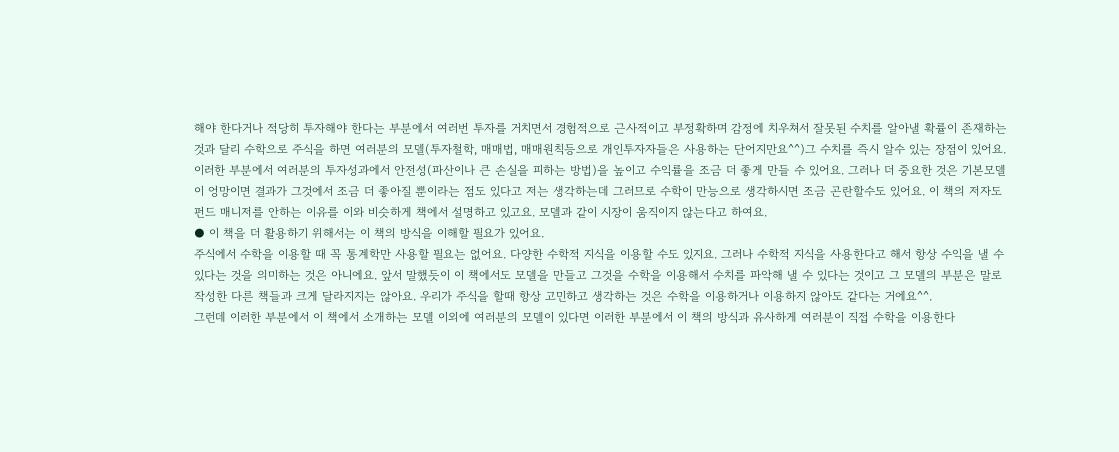해야 한다거나 적당히 투자해야 한다는 부분에서 여러번 투자를 거치면서 경험적으로 근사적이고 부정확하며 감정에 치우쳐서 잘못된 수치를 알아낼 확률이 존재하는 것과 달리 수학으로 주식을 하면 여러분의 모델(투자철학, 매매법, 매매원칙등으로 개인투자자들은 사용하는 단어지만요^^)그 수치를 즉시 알수 있는 장점이 있어요. 이러한 부분에서 여러분의 투자성과에서 안전성(파산이나 큰 손실을 피하는 방법)을 높이고 수익률을 조금 더 좋게 만들 수 있어요. 그러나 더 중요한 것은 기본모델이 엉망이면 결과가 그것에서 조금 더 좋아질 뿐이라는 점도 있다고 저는 생각하는데 그러므로 수학이 만능으로 생각하시면 조금 곤란할수도 있어요. 이 책의 저자도 펀드 매니저를 안하는 이유를 이와 비슷하게 책에서 설명하고 있고요. 모델과 같이 시장이 움직이지 않는다고 하여요.
● 이 책을 더 활용하기 위해서는 이 책의 방식을 이해할 필요가 있어요.
주식에서 수학을 이용할 때 꼭 통계학만 사용할 필요는 없어요. 다양한 수학적 지식을 이용할 수도 있지요. 그러나 수학적 지식을 사용한다고 해서 항상 수익을 낼 수 있다는 것을 의미하는 것은 아니에요. 앞서 말했듯이 이 책에서도 모델을 만들고 그것을 수학을 이용해서 수치를 파악해 낼 수 있다는 것이고 그 모델의 부분은 말로 작성한 다른 책들과 크게 달라지지는 않아요. 우리가 주식을 할때 항상 고민하고 생각하는 것은 수학을 이용하거나 이용하지 않아도 같다는 거에요^^.
그런데 이러한 부분에서 이 책에서 소개하는 모델 이외에 여러분의 모델이 있다면 이러한 부분에서 이 책의 방식과 유사하게 여러분이 직접 수학을 이용한다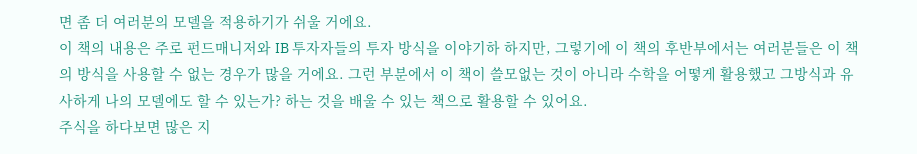면 좀 더 여러분의 모델을 적용하기가 쉬울 거에요.
이 책의 내용은 주로 펀드매니저와 IB 투자자들의 투자 방식을 이야기하 하지만, 그렇기에 이 책의 후반부에서는 여러분들은 이 책의 방식을 사용할 수 없는 경우가 많을 거에요. 그런 부분에서 이 책이 쓸모없는 것이 아니라 수학을 어떻게 활용했고 그방식과 유사하게 나의 모델에도 할 수 있는가? 하는 것을 배울 수 있는 책으로 활용할 수 있어요.
주식을 하다보면 많은 지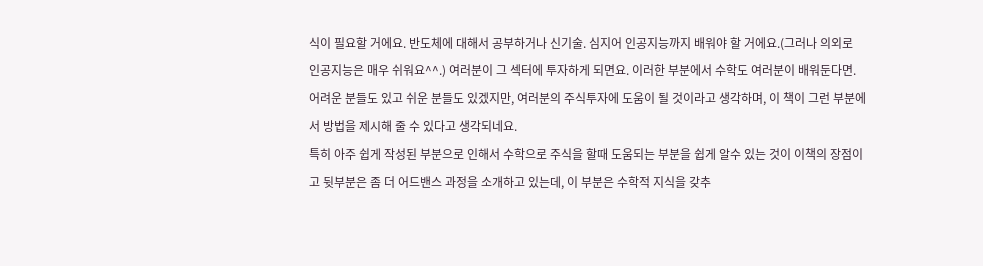식이 필요할 거에요. 반도체에 대해서 공부하거나 신기술. 심지어 인공지능까지 배워야 할 거에요.(그러나 의외로 인공지능은 매우 쉬워요^^.) 여러분이 그 섹터에 투자하게 되면요. 이러한 부분에서 수학도 여러분이 배워둔다면. 어려운 분들도 있고 쉬운 분들도 있겠지만, 여러분의 주식투자에 도움이 될 것이라고 생각하며, 이 책이 그런 부분에서 방법을 제시해 줄 수 있다고 생각되네요.
특히 아주 쉽게 작성된 부분으로 인해서 수학으로 주식을 할때 도움되는 부분을 쉽게 알수 있는 것이 이책의 장점이고 뒷부분은 좀 더 어드밴스 과정을 소개하고 있는데, 이 부분은 수학적 지식을 갖추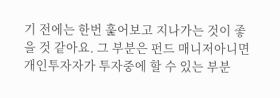기 전에는 한번 훑어보고 지나가는 것이 좋을 것 같아요. 그 부분은 펀드 매니저아니면 개인투자자가 투자중에 할 수 있는 부분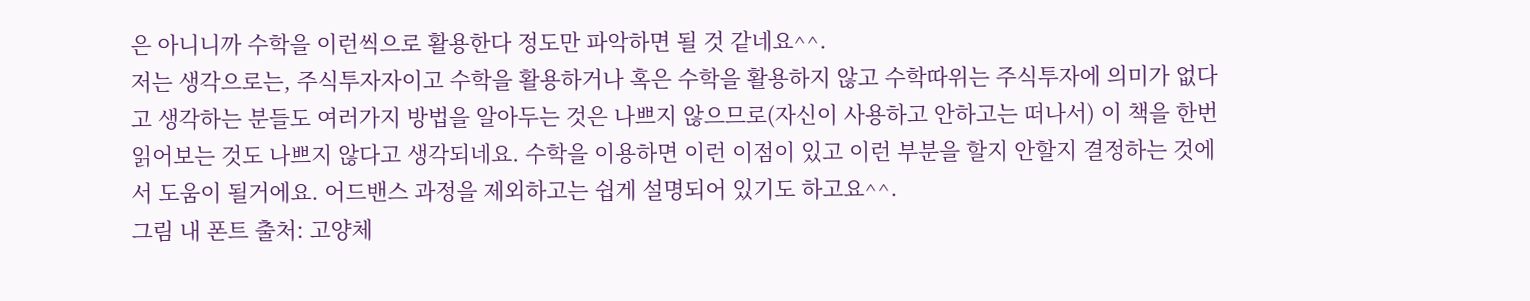은 아니니까 수학을 이런씩으로 활용한다 정도만 파악하면 될 것 같네요^^.
저는 생각으로는, 주식투자자이고 수학을 활용하거나 혹은 수학을 활용하지 않고 수학따위는 주식투자에 의미가 없다고 생각하는 분들도 여러가지 방법을 알아두는 것은 나쁘지 않으므로(자신이 사용하고 안하고는 떠나서) 이 책을 한번 읽어보는 것도 나쁘지 않다고 생각되네요. 수학을 이용하면 이런 이점이 있고 이런 부분을 할지 안할지 결정하는 것에서 도움이 될거에요. 어드밴스 과정을 제외하고는 쉽게 설명되어 있기도 하고요^^.
그림 내 폰트 출처: 고양체